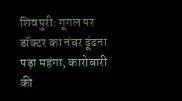शिवपुरी: गूगल पर डॉक्टर का नंबर ढूंढना पड़ा महंगा, कारोबारी की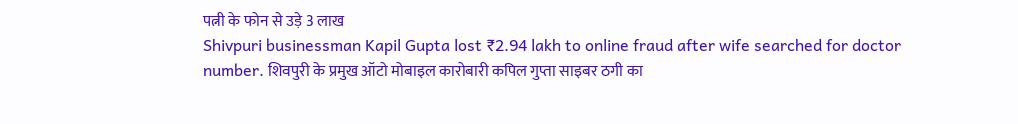पत्नी के फोन से उड़े 3 लाख
Shivpuri businessman Kapil Gupta lost ₹2.94 lakh to online fraud after wife searched for doctor number. शिवपुरी के प्रमुख ऑटो मोबाइल कारोबारी कपिल गुप्ता साइबर ठगी का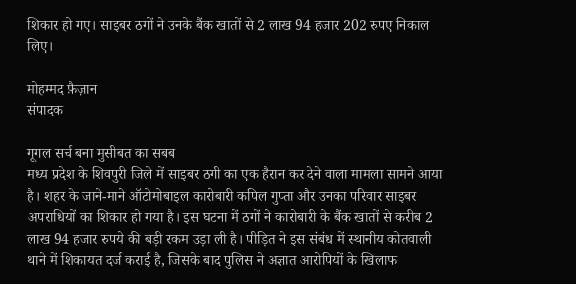शिकार हो गए। साइबर ठगों ने उनके बैंक खातों से 2 लाख 94 हजार 202 रुपए निकाल लिए।

मोहम्मद फ़ैज़ान
संपादक

गूगल सर्च बना मुसीबत का सबब
मध्य प्रदेश के शिवपुरी जिले में साइबर ठगी का एक हैरान कर देने वाला मामला सामने आया है। शहर के जाने-माने ऑटोमोबाइल कारोबारी कपिल गुप्ता और उनका परिवार साइबर अपराधियों का शिकार हो गया है। इस घटना में ठगों ने कारोबारी के बैंक खातों से करीब 2 लाख 94 हजार रुपये की बड़ी रकम उड़ा ली है। पीड़ित ने इस संबंध में स्थानीय कोतवाली थाने में शिकायत दर्ज कराई है, जिसके बाद पुलिस ने अज्ञात आरोपियों के खिलाफ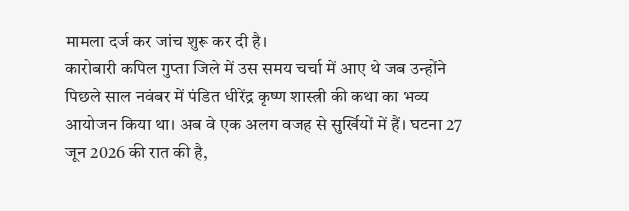मामला दर्ज कर जांच शुरू कर दी है।
कारोबारी कपिल गुप्ता जिले में उस समय चर्चा में आए थे जब उन्होंने पिछले साल नवंबर में पंडित धीरेंद्र कृष्ण शास्त्री की कथा का भव्य आयोजन किया था। अब वे एक अलग वजह से सुर्खियों में हैं। घटना 27 जून 2026 की रात की है,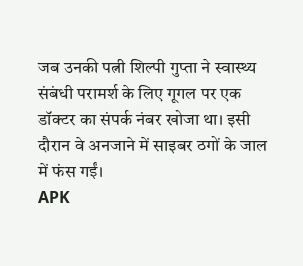जब उनकी पत्नी शिल्पी गुप्ता ने स्वास्थ्य संबंधी परामर्श के लिए गूगल पर एक डॉक्टर का संपर्क नंबर खोजा था। इसी दौरान वे अनजाने में साइबर ठगों के जाल में फंस गईं।
APK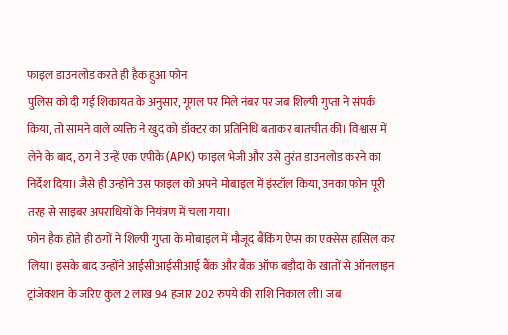फाइल डाउनलोड करते ही हैक हुआ फोन
पुलिस को दी गई शिकायत के अनुसार, गूगल पर मिले नंबर पर जब शिल्पी गुप्ता ने संपर्क किया, तो सामने वाले व्यक्ति ने खुद को डॉक्टर का प्रतिनिधि बताकर बातचीत की। विश्वास में लेने के बाद, ठग ने उन्हें एक एपीके (APK) फाइल भेजी और उसे तुरंत डाउनलोड करने का निर्देश दिया। जैसे ही उन्होंने उस फाइल को अपने मोबाइल में इंस्टॉल किया, उनका फोन पूरी तरह से साइबर अपराधियों के नियंत्रण में चला गया।
फोन हैक होते ही ठगों ने शिल्पी गुप्ता के मोबाइल में मौजूद बैंकिंग ऐप्स का एक्सेस हासिल कर लिया। इसके बाद उन्होंने आईसीआईसीआई बैंक और बैंक ऑफ बड़ौदा के खातों से ऑनलाइन ट्रांजेक्शन के जरिए कुल 2 लाख 94 हजार 202 रुपये की राशि निकाल ली। जब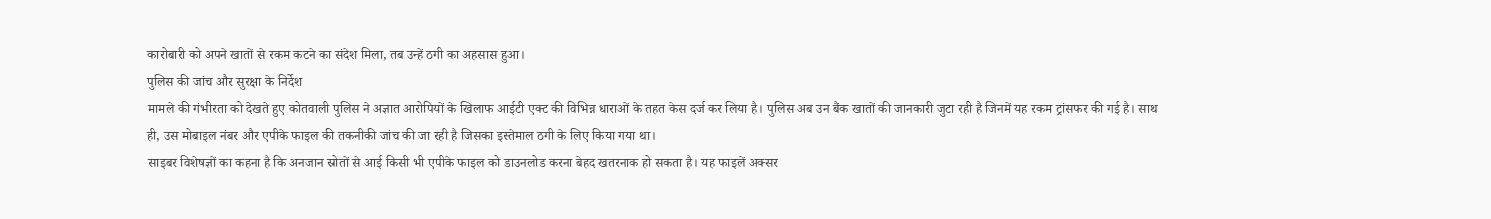कारोबारी को अपने खातों से रकम कटने का संदेश मिला, तब उन्हें ठगी का अहसास हुआ।
पुलिस की जांच और सुरक्षा के निर्देश
मामले की गंभीरता को देखते हुए कोतवाली पुलिस ने अज्ञात आरोपियों के खिलाफ आईटी एक्ट की विभिन्न धाराओं के तहत केस दर्ज कर लिया है। पुलिस अब उन बैंक खातों की जानकारी जुटा रही है जिनमें यह रकम ट्रांसफर की गई है। साथ ही, उस मोबाइल नंबर और एपीके फाइल की तकनीकी जांच की जा रही है जिसका इस्तेमाल ठगी के लिए किया गया था।
साइबर विशेषज्ञों का कहना है कि अनजान स्रोतों से आई किसी भी एपीके फाइल को डाउनलोड करना बेहद खतरनाक हो सकता है। यह फाइलें अक्सर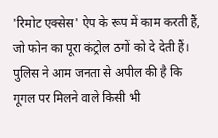'रिमोट एक्सेस' ऐप के रूप में काम करती हैं, जो फोन का पूरा कंट्रोल ठगों को दे देती हैं। पुलिस ने आम जनता से अपील की है कि गूगल पर मिलने वाले किसी भी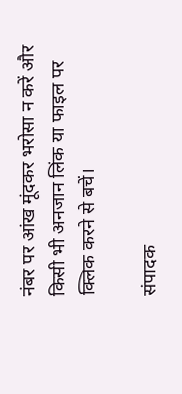नंबर पर आंख मूंदकर भरोसा न करें और किसी भी अनजान लिंक या फाइल पर क्लिक करने से बचें।

संपादक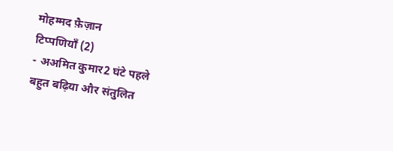मोहम्मद फ़ैज़ान
टिप्पणियाँ (2)
- अअमित कुमार2 घंटे पहले
बहुत बढ़िया और संतुलित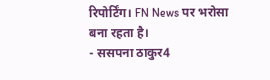रिपोर्टिंग। FN News पर भरोसा बना रहता है।
- ससपना ठाकुर4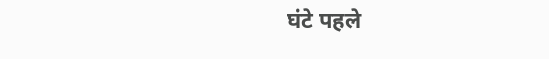घंटे पहले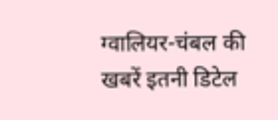ग्वालियर-चंबल की खबरें इतनी डिटेल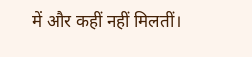में और कहीं नहीं मिलतीं।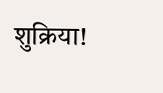शुक्रिया!